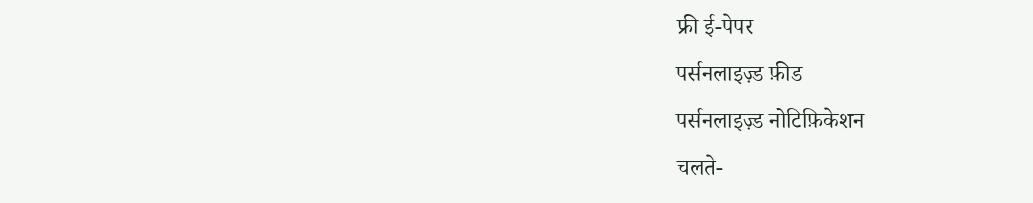फ्री ई-पेपर
पर्सनलाइज़्ड फ़ीड
पर्सनलाइज़्ड नोटिफ़िकेशन
चलते-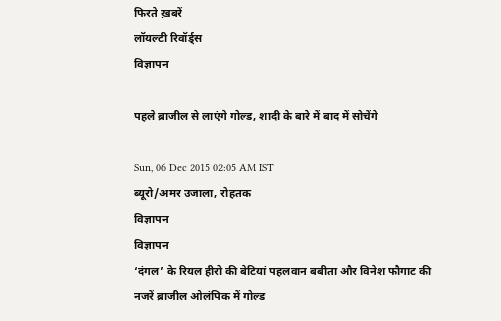फिरते ख़बरें
लॉयल्टी रिवॉर्ड्स
विज्ञापन

पहले ब्राजील से लाएंगे गोल्ड, शादी के बारे में बाद में सोचेंगे

Sun, 06 Dec 2015 02:05 AM IST
ब्यूरो/अमर उजाला, रोहतक
विज्ञापन
विज्ञापन
‘दंगल’ के रियल हीरो की बेटियां पहलवान बबीता और विनेश फौगाट की नजरें ब्राजील ओलंपिक में गोल्ड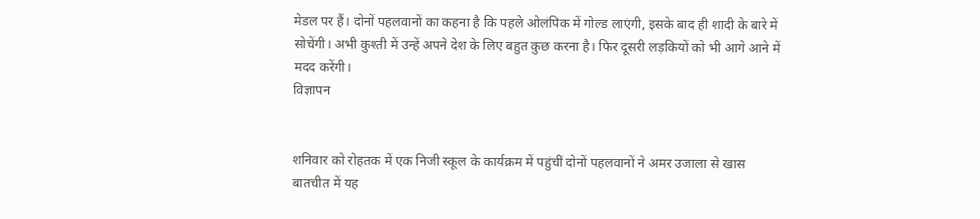मेडल पर हैं। दोनों पहलवानों का कहना है कि पहले ओलंपिक में गोल्ड लाएंगी, इसके बाद ही शादी के बारे में सोचेंगी। अभी कुश्ती में उन्हें अपने देश के लिए बहुत कुछ करना है। फिर दूसरी लड़कियों को भी आगे आने में मदद करेंगी।
विज्ञापन


शनिवार को रोहतक में एक निजी स्कूल के कार्यक्रम में पहुंचीं दोनों पहलवानों ने अमर उजाला से खास बातचीत में यह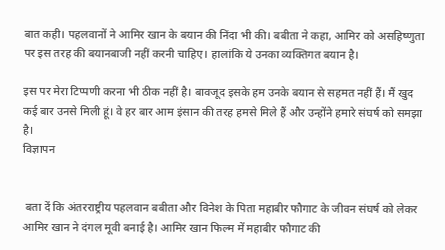बात कही। पहलवानों ने आमिर खान के बयान की निंदा भी की। बबीता ने कहा, आमिर को असहिष्णुता पर इस तरह की बयानबाजी नहीं करनी चाहिए। हालांकि ये उनका व्यक्तिगत बयान है।

इस पर मेरा टिप्पणी करना भी ठीक नहीं है। बावजूद इसके हम उनके बयान से सहमत नहीं हैं। मैं खुद कई बार उनसे मिली हूं। वे हर बार आम इंसान की तरह हमसे मिले हैं और उन्होंने हमारे संघर्ष को समझा है।
विज्ञापन


 बता दें कि अंतरराष्ट्रीय पहलवान बबीता और विनेश के पिता महाबीर फौगाट के जीवन संघर्ष को लेकर आमिर खान ने दंगल मूवी बनाई है। आमिर खान फिल्म में महाबीर फौगाट की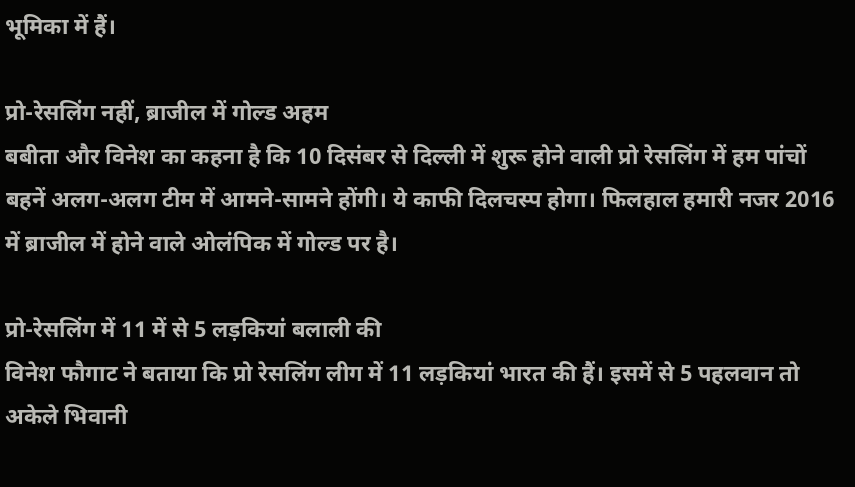भूमिका में हैं।

प्रो-रेसलिंग नहीं, ब्राजील में गोल्ड अहम
बबीता और विनेश का कहना है कि 10 दिसंबर से दिल्ली में शुरू होने वाली प्रो रेसलिंग में हम पांचों बहनें अलग-अलग टीम में आमने-सामने होंगी। ये काफी दिलचस्प होगा। फिलहाल हमारी नजर 2016 में ब्राजील में होने वाले ओलंपिक में गोल्ड पर है।

प्रो-रेसलिंग में 11 में से 5 लड़कियां बलाली की
विनेश फौगाट ने बताया कि प्रो रेसलिंग लीग में 11 लड़कियां भारत की हैं। इसमें से 5 पहलवान तो अकेले भिवानी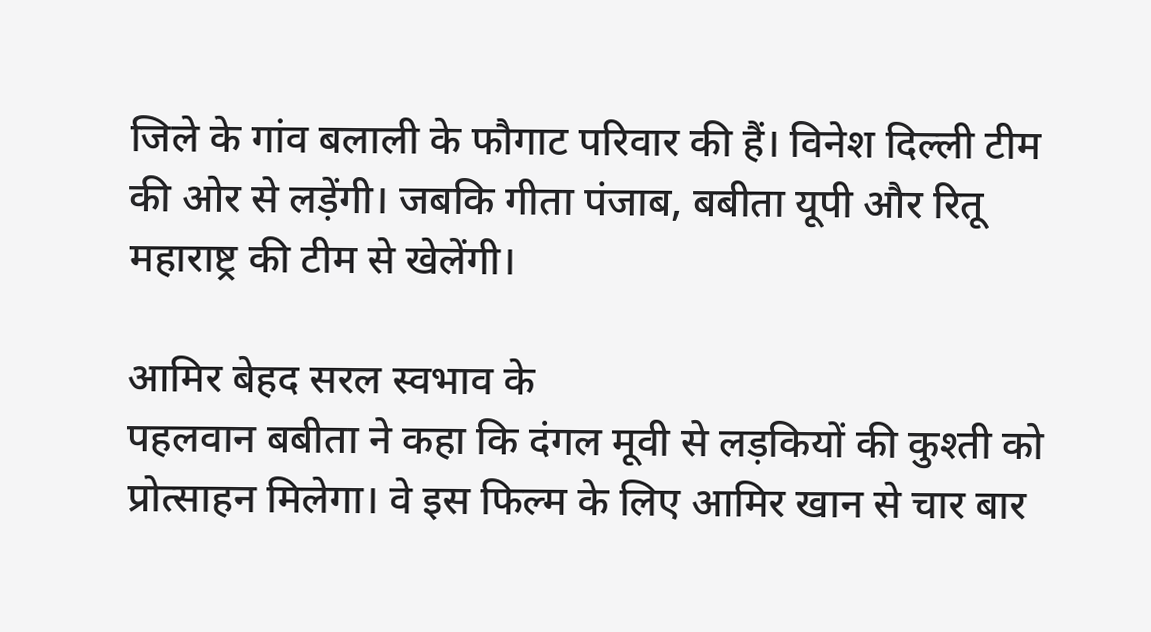जिले के गांव बलाली के फौगाट परिवार की हैं। विनेश दिल्ली टीम की ओर से लड़ेंगी। जबकि गीता पंजाब, बबीता यूपी और रितू महाराष्ट्र की टीम से खेलेंगी।

आमिर बेहद सरल स्वभाव के
पहलवान बबीता ने कहा कि दंगल मूवी से लड़कियों की कुश्ती को प्रोत्साहन मिलेगा। वे इस फिल्म के लिए आमिर खान से चार बार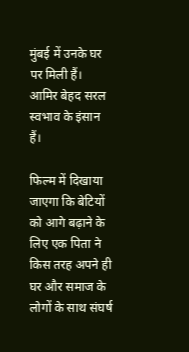मुंबई में उनके घर पर मिली हैं। आमिर बेहद सरल स्वभाव के इंसान हैं।

फिल्म में दिखाया जाएगा कि बेटियों को आगे बढ़ाने के लिए एक पिता ने किस तरह अपने ही घर और समाज के लोगों के साथ संघर्ष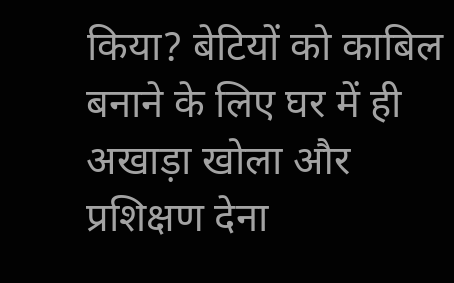किया? बेटियों को काबिल बनाने के लिए घर में ही अखाड़ा खोला और प्रशिक्षण देना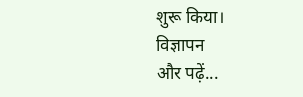शुरू किया।
विज्ञापन
और पढ़ें...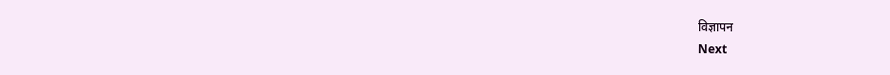विज्ञापन
Next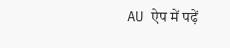AU ऐप में पढ़ें